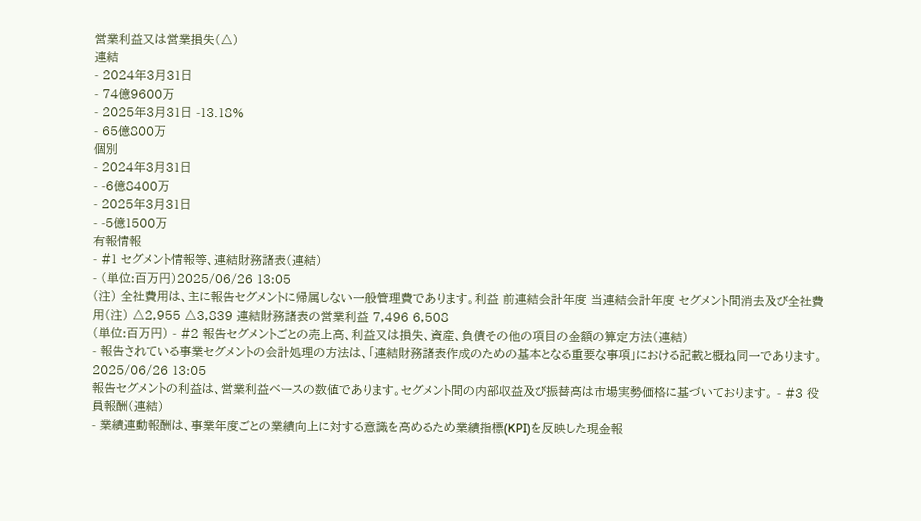営業利益又は営業損失(△)
連結
- 2024年3月31日
- 74億9600万
- 2025年3月31日 -13.18%
- 65億800万
個別
- 2024年3月31日
- -6億8400万
- 2025年3月31日
- -5億1500万
有報情報
- #1 セグメント情報等、連結財務諸表(連結)
- (単位:百万円)2025/06/26 13:05
(注) 全社費用は、主に報告セグメントに帰属しない一般管理費であります。利益 前連結会計年度 当連結会計年度 セグメント間消去及び全社費用(注) △2,955 △3,839 連結財務諸表の営業利益 7,496 6,508
(単位:百万円) - #2 報告セグメントごとの売上高、利益又は損失、資産、負債その他の項目の金額の算定方法(連結)
- 報告されている事業セグメントの会計処理の方法は、「連結財務諸表作成のための基本となる重要な事項」における記載と概ね同一であります。2025/06/26 13:05
報告セグメントの利益は、営業利益ベースの数値であります。セグメント間の内部収益及び振替高は市場実勢価格に基づいております。 - #3 役員報酬(連結)
- 業績連動報酬は、事業年度ごとの業績向上に対する意識を高めるため業績指標(KPI)を反映した現金報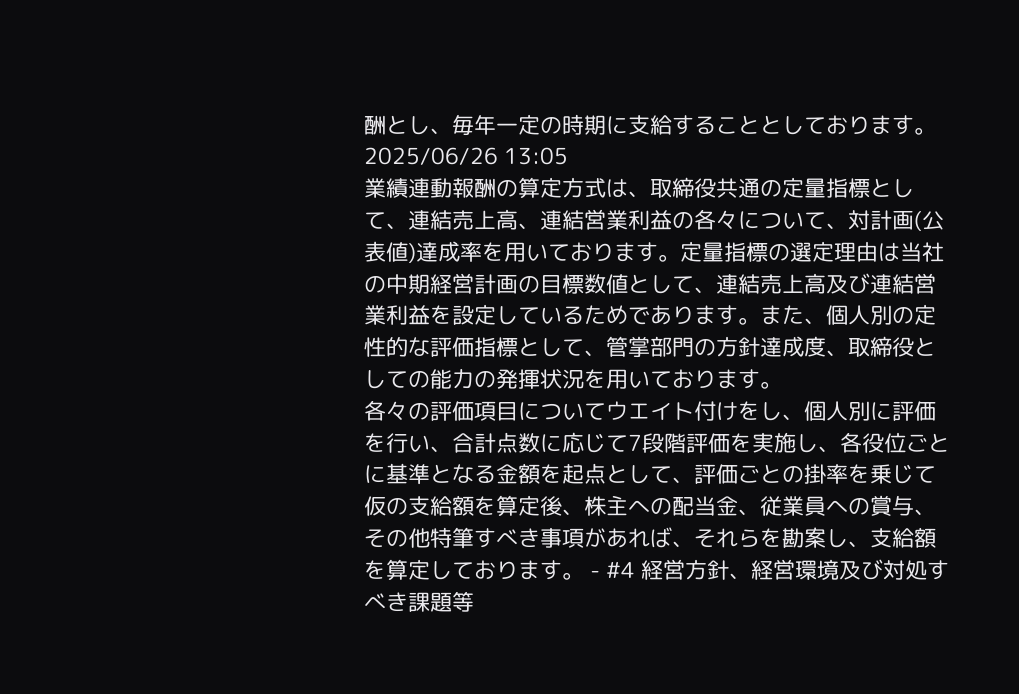酬とし、毎年一定の時期に支給することとしております。2025/06/26 13:05
業績連動報酬の算定方式は、取締役共通の定量指標として、連結売上高、連結営業利益の各々について、対計画(公表値)達成率を用いております。定量指標の選定理由は当社の中期経営計画の目標数値として、連結売上高及び連結営業利益を設定しているためであります。また、個人別の定性的な評価指標として、管掌部門の方針達成度、取締役としての能力の発揮状況を用いております。
各々の評価項目についてウエイト付けをし、個人別に評価を行い、合計点数に応じて7段階評価を実施し、各役位ごとに基準となる金額を起点として、評価ごとの掛率を乗じて仮の支給額を算定後、株主への配当金、従業員への賞与、その他特筆すべき事項があれば、それらを勘案し、支給額を算定しております。 - #4 経営方針、経営環境及び対処すべき課題等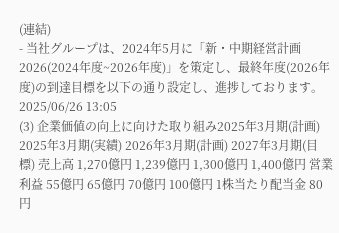(連結)
- 当社グループは、2024年5月に「新・中期経営計画2026(2024年度~2026年度)」を策定し、最終年度(2026年度)の到達目標を以下の通り設定し、進捗しております。2025/06/26 13:05
(3) 企業価値の向上に向けた取り組み2025年3月期(計画) 2025年3月期(実績) 2026年3月期(計画) 2027年3月期(目標) 売上高 1,270億円 1,239億円 1,300億円 1,400億円 営業利益 55億円 65億円 70億円 100億円 1株当たり配当金 80円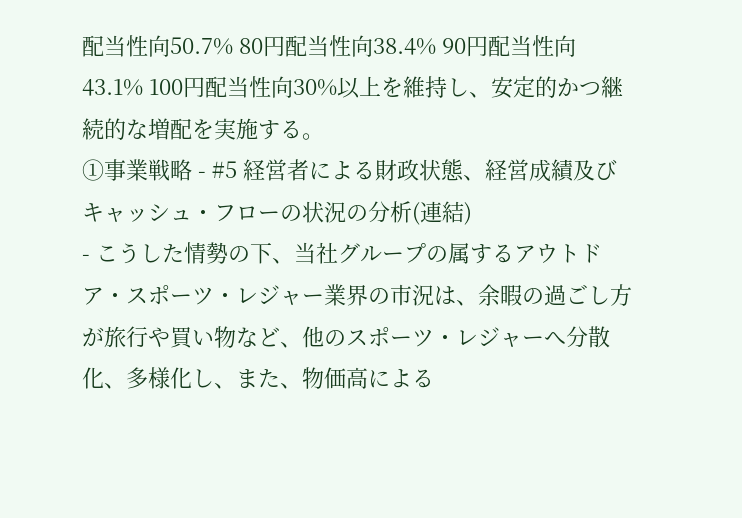配当性向50.7% 80円配当性向38.4% 90円配当性向43.1% 100円配当性向30%以上を維持し、安定的かつ継続的な増配を実施する。
①事業戦略 - #5 経営者による財政状態、経営成績及びキャッシュ・フローの状況の分析(連結)
- こうした情勢の下、当社グループの属するアウトドア・スポーツ・レジャー業界の市況は、余暇の過ごし方が旅行や買い物など、他のスポーツ・レジャーへ分散化、多様化し、また、物価高による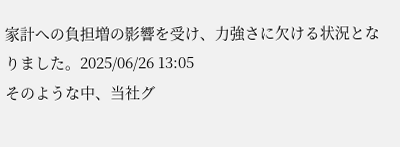家計への負担増の影響を受け、力強さに欠ける状況となりました。2025/06/26 13:05
そのような中、当社グ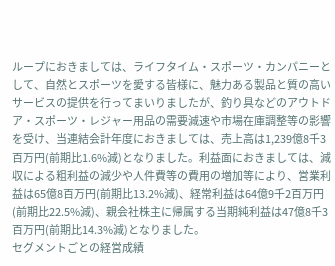ループにおきましては、ライフタイム・スポーツ・カンパニーとして、自然とスポーツを愛する皆様に、魅力ある製品と質の高いサービスの提供を行ってまいりましたが、釣り具などのアウトドア・スポーツ・レジャー用品の需要減速や市場在庫調整等の影響を受け、当連結会計年度におきましては、売上高は1,239億8千3百万円(前期比1.6%減)となりました。利益面におきましては、減収による粗利益の減少や人件費等の費用の増加等により、営業利益は65億8百万円(前期比13.2%減)、経常利益は64億9千2百万円(前期比22.5%減)、親会社株主に帰属する当期純利益は47億8千3百万円(前期比14.3%減)となりました。
セグメントごとの経営成績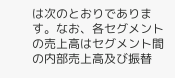は次のとおりであります。なお、各セグメントの売上高はセグメント間の内部売上高及び振替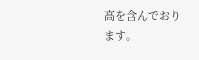高を含んでおります。